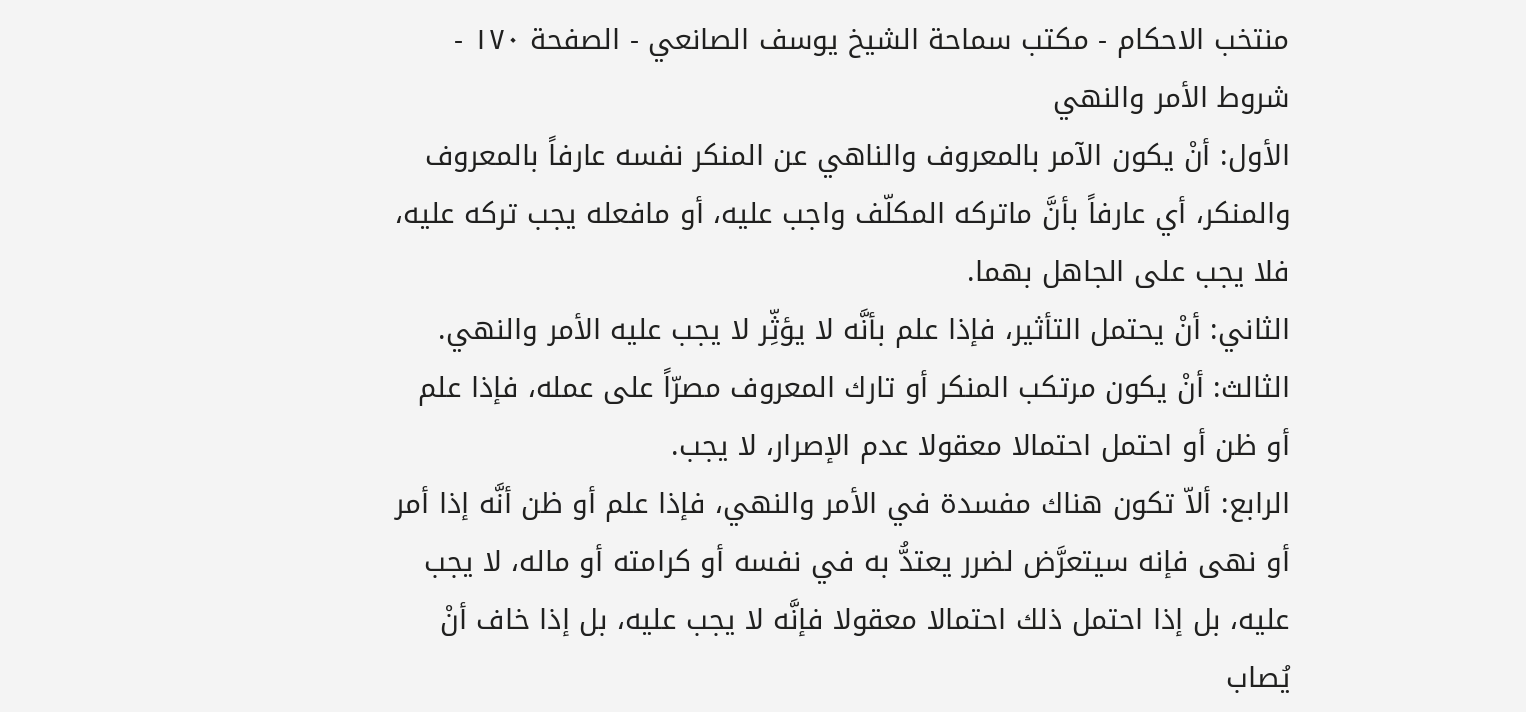منتخب الاحكام - مكتب سماحة الشيخ يوسف الصانعي - الصفحة ١٧٠ - شروط الأمر والنهي
الأول: أنْ يكون الآمر بالمعروف والناهي عن المنكر نفسه عارفاً بالمعروف والمنكر، أي عارفاً بأنَّ ماتركه المكلّف واجب عليه، أو مافعله يجب تركه عليه، فلا يجب على الجاهل بهما.
الثاني: أنْ يحتمل التأثير، فإذا علم بأنَّه لا يؤثِّر لا يجب عليه الأمر والنهي.
الثالث: أنْ يكون مرتكب المنكر أو تارك المعروف مصرّاً على عمله، فإذا علم أو ظن أو احتمل احتمالا معقولا عدم الإصرار، لا يجب.
الرابع: ألاّ تكون هناك مفسدة في الأمر والنهي، فإذا علم أو ظن أنَّه إذا أمر أو نهى فإنه سيتعرَّض لضرر يعتدُّ به في نفسه أو كرامته أو ماله، لا يجب عليه، بل إذا احتمل ذلك احتمالا معقولا فإنَّه لا يجب عليه، بل إذا خاف أنْ يُصاب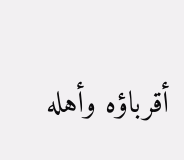أقرباؤه وأهله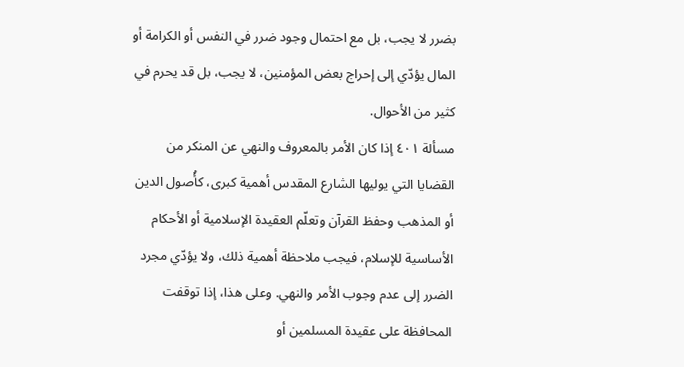بضرر لا يجب، بل مع احتمال وجود ضرر في النفس أو الكرامة أو المال يؤدّي إلى إحراج بعض المؤمنين، لا يجب، بل قد يحرم في كثير من الأحوال.
مسألة ٤٠١ إذا كان الأمر بالمعروف والنهي عن المنكر من القضايا التي يوليها الشارع المقدس أهمية كبرى، كأُصول الدين أو المذهب وحفظ القرآن وتعلّم العقيدة الإسلامية أو الأحكام الأساسية للإسلام، فيجب ملاحظة أهمية ذلك، ولا يؤدّي مجرد الضرر إلى عدم وجوب الأمر والنهي. وعلى هذا، إذا توقفت المحافظة على عقيدة المسلمين أو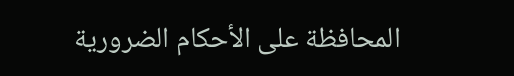المحافظة على الأحكام الضرورية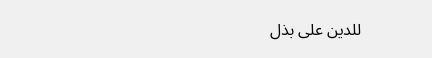للدين على بذل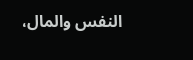النفس والمال،